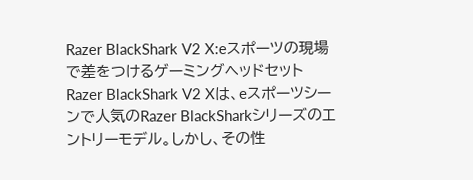Razer BlackShark V2 X:eスポーツの現場で差をつけるゲーミングヘッドセット
Razer BlackShark V2 Xは、eスポーツシーンで人気のRazer BlackSharkシリーズのエントリーモデル。しかし、その性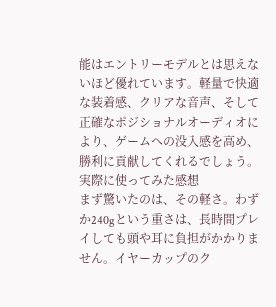能はエントリーモデルとは思えないほど優れています。軽量で快適な装着感、クリアな音声、そして正確なポジショナルオーディオにより、ゲームへの没入感を高め、勝利に貢献してくれるでしょう。
実際に使ってみた感想
まず驚いたのは、その軽さ。わずか240gという重さは、長時間プレイしても頭や耳に負担がかかりません。イヤーカップのク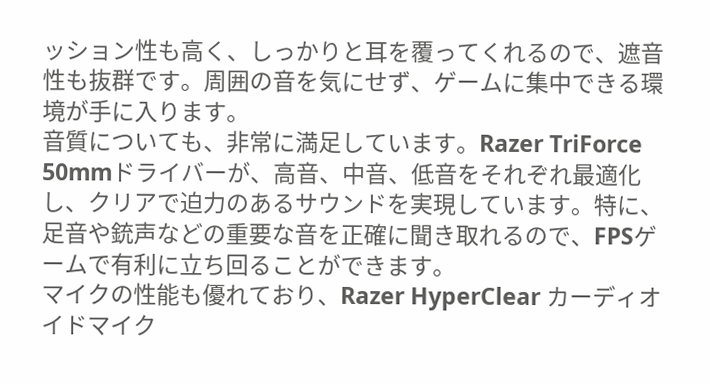ッション性も高く、しっかりと耳を覆ってくれるので、遮音性も抜群です。周囲の音を気にせず、ゲームに集中できる環境が手に入ります。
音質についても、非常に満足しています。Razer TriForce 50mmドライバーが、高音、中音、低音をそれぞれ最適化し、クリアで迫力のあるサウンドを実現しています。特に、足音や銃声などの重要な音を正確に聞き取れるので、FPSゲームで有利に立ち回ることができます。
マイクの性能も優れており、Razer HyperClear カーディオイドマイク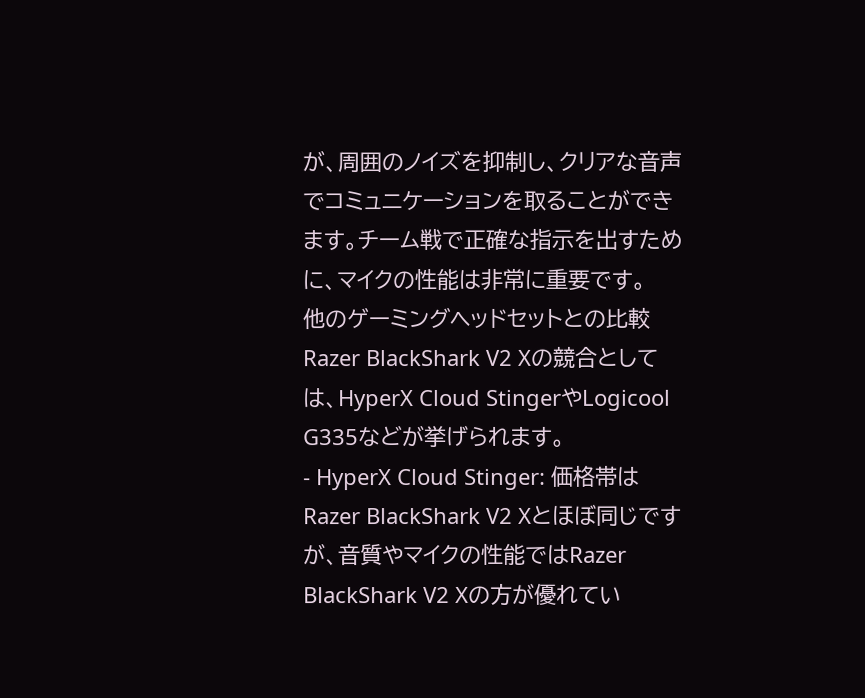が、周囲のノイズを抑制し、クリアな音声でコミュニケーションを取ることができます。チーム戦で正確な指示を出すために、マイクの性能は非常に重要です。
他のゲーミングヘッドセットとの比較
Razer BlackShark V2 Xの競合としては、HyperX Cloud StingerやLogicool G335などが挙げられます。
- HyperX Cloud Stinger: 価格帯はRazer BlackShark V2 Xとほぼ同じですが、音質やマイクの性能ではRazer BlackShark V2 Xの方が優れてい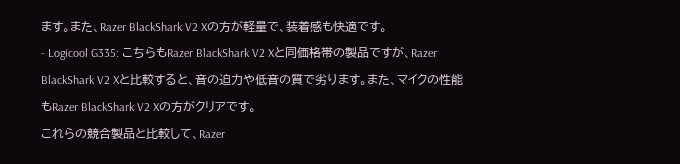ます。また、Razer BlackShark V2 Xの方が軽量で、装着感も快適です。
- Logicool G335: こちらもRazer BlackShark V2 Xと同価格帯の製品ですが、Razer BlackShark V2 Xと比較すると、音の迫力や低音の質で劣ります。また、マイクの性能もRazer BlackShark V2 Xの方がクリアです。
これらの競合製品と比較して、Razer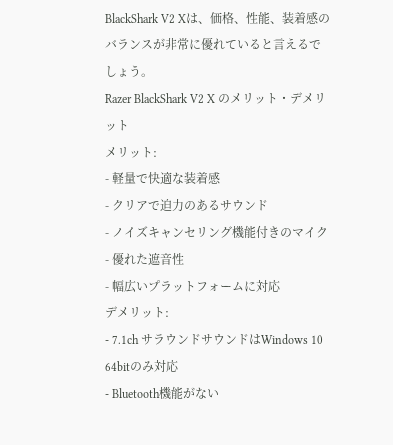BlackShark V2 Xは、価格、性能、装着感のバランスが非常に優れていると言えるでしょう。
Razer BlackShark V2 X のメリット・デメリット
メリット:
- 軽量で快適な装着感
- クリアで迫力のあるサウンド
- ノイズキャンセリング機能付きのマイク
- 優れた遮音性
- 幅広いプラットフォームに対応
デメリット:
- 7.1ch サラウンドサウンドはWindows 10 64bitのみ対応
- Bluetooth機能がない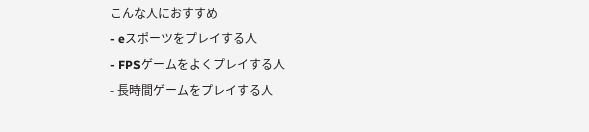こんな人におすすめ
- eスポーツをプレイする人
- FPSゲームをよくプレイする人
- 長時間ゲームをプレイする人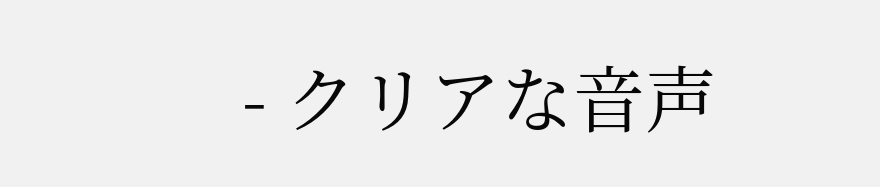- クリアな音声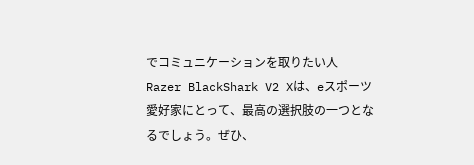でコミュニケーションを取りたい人
Razer BlackShark V2 Xは、eスポーツ愛好家にとって、最高の選択肢の一つとなるでしょう。ぜひ、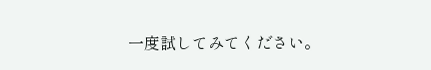一度試してみてください。